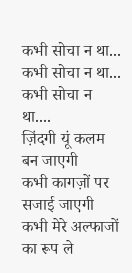कभी सोचा न था...
कभी सोचा न था...
कभी सोचा न था....
ज़िंदगी यूं कलम बन जाएगी
कभी कागज़ों पर सजाई जाएगी
कभी मेरे अल्फाजों का रूप ले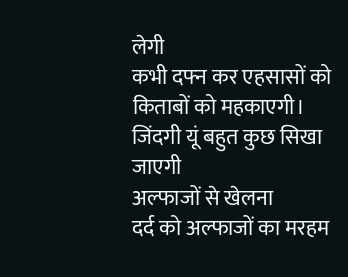लेगी
कभी दफ्न कर एहसासों को किताबों को महकाएगी।
जिंदगी यूं बहुत कुछ सिखा जाएगी
अल्फाजों से खेलना
दर्द को अल्फाजों का मरहम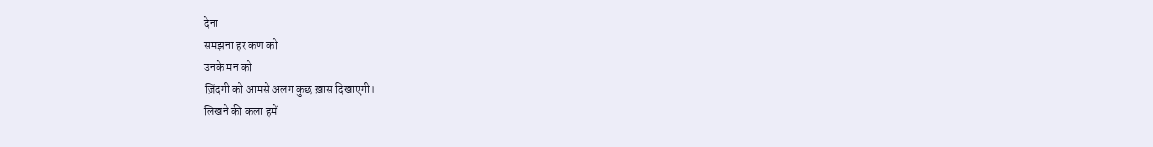देना
समझना हर कण को
उनके मन को
ज़िंदगी को आमसे अलग कुछ ख़ास दिखाएगी।
लिखने की कला हमें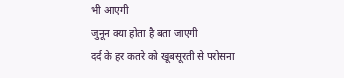भी आएगी
जुनून क्या होता है बता जाएगी
दर्द के हर कतरे को खूबसूरती से परोसना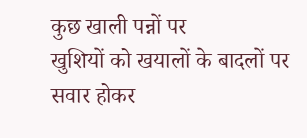कुछ खाली पन्नों पर
खुशियों को खयालों के बादलों पर
सवार होकर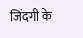जिंदगी के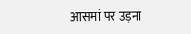आसमां पर उड़ना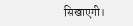सिखाएगी।